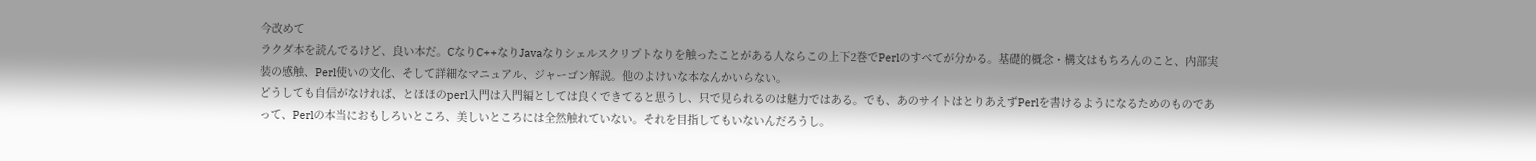今改めて
ラクダ本を読んでるけど、良い本だ。CなりC++なりJavaなりシェルスクリプトなりを触ったことがある人ならこの上下2巻でPerlのすべてが分かる。基礎的概念・構文はもちろんのこと、内部実装の感触、Perl使いの文化、そして詳細なマニュアル、ジャーゴン解説。他のよけいな本なんかいらない。
どうしても自信がなければ、とほほのperl入門は入門編としては良くできてると思うし、只で見られるのは魅力ではある。でも、あのサイトはとりあえずPerlを書けるようになるためのものであって、Perlの本当におもしろいところ、美しいところには全然触れていない。それを目指してもいないんだろうし。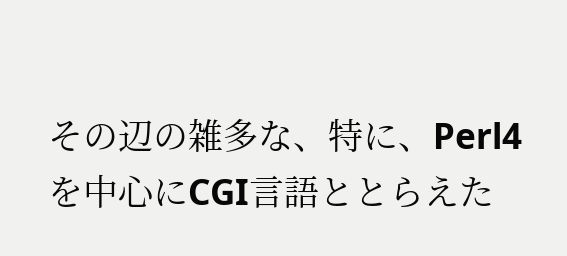その辺の雑多な、特に、Perl4を中心にCGI言語ととらえた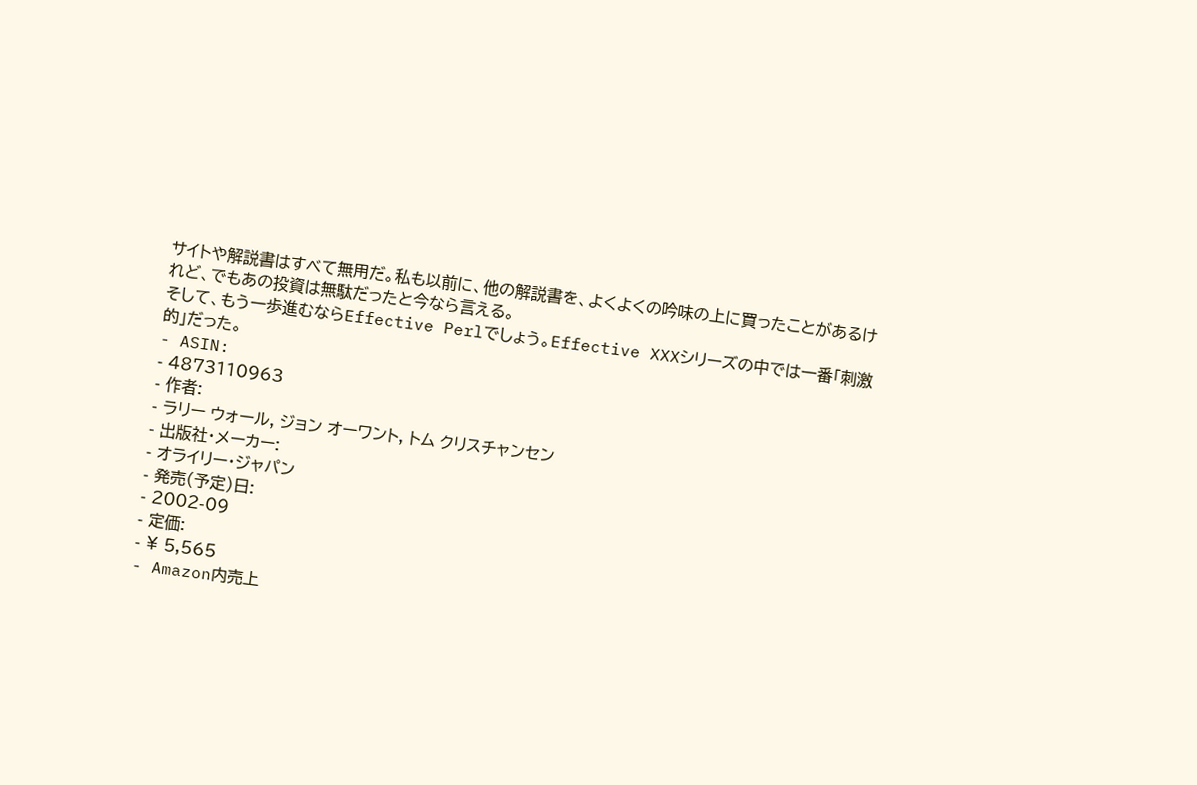サイトや解説書はすべて無用だ。私も以前に、他の解説書を、よくよくの吟味の上に買ったことがあるけれど、でもあの投資は無駄だったと今なら言える。
そして、もう一歩進むならEffective Perlでしょう。Effective XXXシリーズの中では一番「刺激的」だった。
- ASIN:
- 4873110963
- 作者:
- ラリー ウォール, ジョン オーワント, トム クリスチャンセン
- 出版社・メーカー:
- オライリー・ジャパン
- 発売(予定)日:
- 2002-09
- 定価:
- ¥ 5,565
- Amazon内売上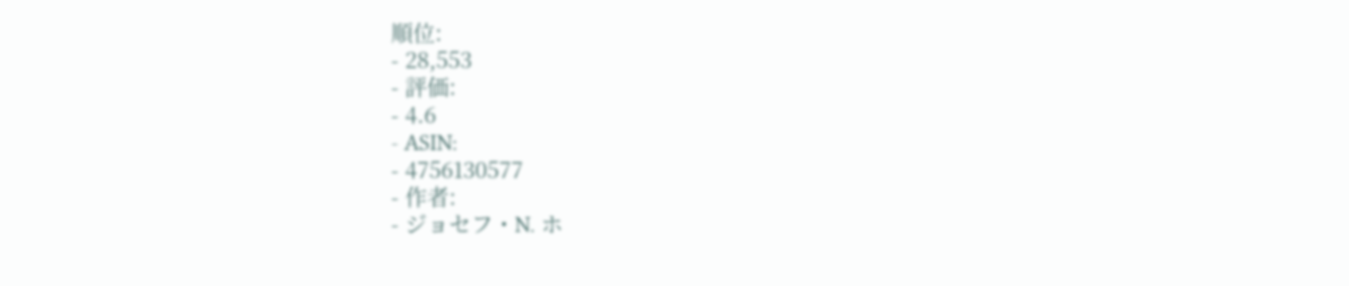順位:
- 28,553
- 評価:
- 4.6
- ASIN:
- 4756130577
- 作者:
- ジョセフ・N. ホ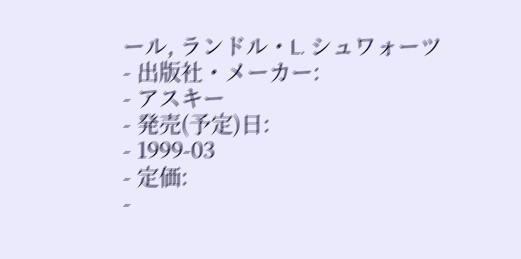ール, ランドル・L. シュワォーツ
- 出版社・メーカー:
- アスキー
- 発売(予定)日:
- 1999-03
- 定価:
-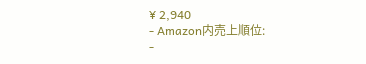¥ 2,940
- Amazon内売上順位:
-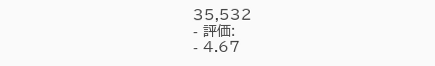35,532
- 評価:
- 4.67